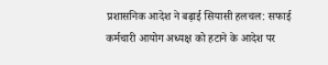प्रशासनिक आदेश ने बढ़ाई सियासी हलचल: सफाई कर्मचारी आयोग अध्यक्ष को हटाने के आदेश पर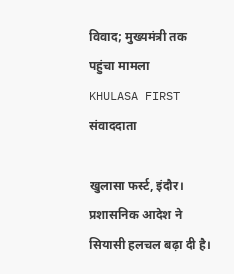विवाद; मुख्यमंत्री तक पहुंचा मामला
KHULASA FIRST
संवाददाता

खुलासा फर्स्ट, इंदौर।
प्रशासनिक आदेश ने सियासी हलचल बढ़ा दी है।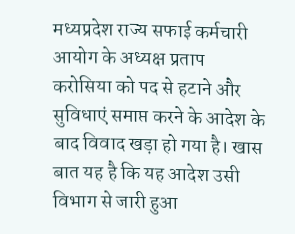मध्यप्रदेश राज्य सफाई कर्मचारी आयोग के अध्यक्ष प्रताप करोसिया को पद से हटाने और सुविधाएं समाप्त करने के आदेश के बाद विवाद खड़ा हो गया है। खास बात यह है कि यह आदेश उसी विभाग से जारी हुआ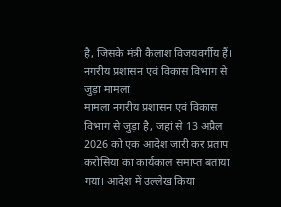है, जिसके मंत्री कैलाश विजयवर्गीय हैं।
नगरीय प्रशासन एवं विकास विभाग से जुड़ा मामला
मामला नगरीय प्रशासन एवं विकास विभाग से जुड़ा है, जहां से 13 अप्रैल 2026 को एक आदेश जारी कर प्रताप करोसिया का कार्यकाल समाप्त बताया गया। आदेश में उल्लेख किया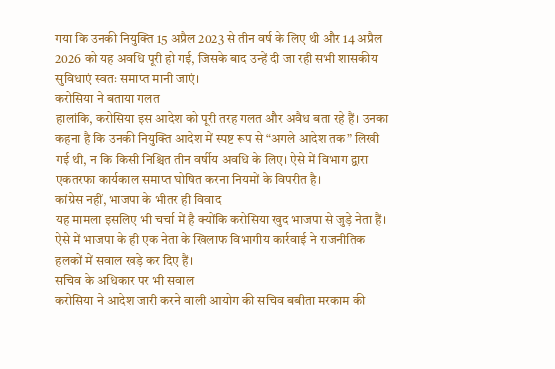गया कि उनकी नियुक्ति 15 अप्रैल 2023 से तीन वर्ष के लिए थी और 14 अप्रैल 2026 को यह अवधि पूरी हो गई, जिसके बाद उन्हें दी जा रही सभी शासकीय सुविधाएं स्वतः समाप्त मानी जाएं।
करोसिया ने बताया गलत
हालांकि, करोसिया इस आदेश को पूरी तरह गलत और अवैध बता रहे हैं। उनका कहना है कि उनकी नियुक्ति आदेश में स्पष्ट रूप से “अगले आदेश तक” लिखी गई थी, न कि किसी निश्चित तीन वर्षीय अवधि के लिए। ऐसे में विभाग द्वारा एकतरफा कार्यकाल समाप्त घोषित करना नियमों के विपरीत है।
कांग्रेस नहीं, भाजपा के भीतर ही विवाद
यह मामला इसलिए भी चर्चा में है क्योंकि करोसिया खुद भाजपा से जुड़े नेता हैं। ऐसे में भाजपा के ही एक नेता के खिलाफ विभागीय कार्रवाई ने राजनीतिक हलकों में सवाल खड़े कर दिए हैं।
सचिव के अधिकार पर भी सवाल
करोसिया ने आदेश जारी करने वाली आयोग की सचिव बबीता मरकाम की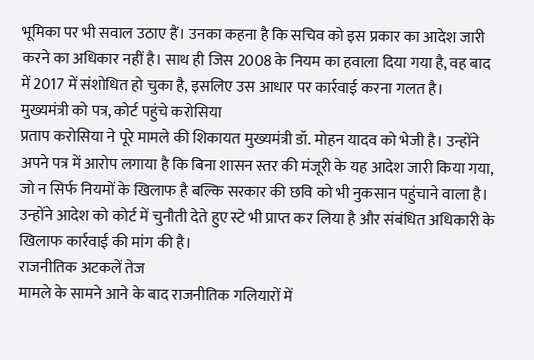भूमिका पर भी सवाल उठाए हैं। उनका कहना है कि सचिव को इस प्रकार का आदेश जारी करने का अधिकार नहीं है। साथ ही जिस 2008 के नियम का हवाला दिया गया है, वह बाद में 2017 में संशोधित हो चुका है, इसलिए उस आधार पर कार्रवाई करना गलत है।
मुख्यमंत्री को पत्र, कोर्ट पहुंचे करोसिया
प्रताप करोसिया ने पूरे मामले की शिकायत मुख्यमंत्री डॉ. मोहन यादव को भेजी है। उन्होंने अपने पत्र में आरोप लगाया है कि बिना शासन स्तर की मंजूरी के यह आदेश जारी किया गया, जो न सिर्फ नियमों के खिलाफ है बल्कि सरकार की छवि को भी नुकसान पहुंचाने वाला है। उन्होंने आदेश को कोर्ट में चुनौती देते हुए स्टे भी प्राप्त कर लिया है और संबंधित अधिकारी के खिलाफ कार्रवाई की मांग की है।
राजनीतिक अटकलें तेज
मामले के सामने आने के बाद राजनीतिक गलियारों में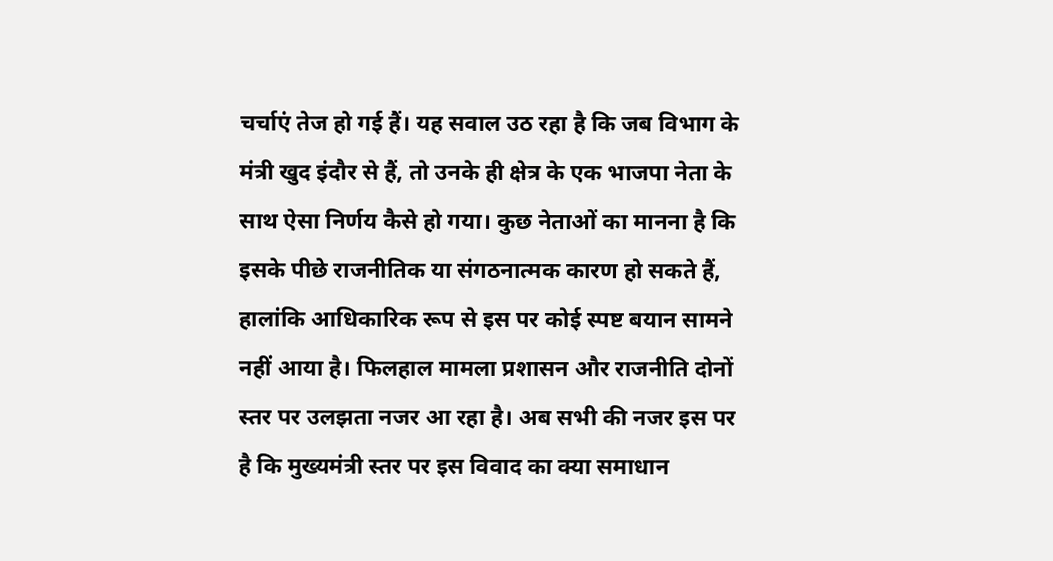चर्चाएं तेज हो गई हैं। यह सवाल उठ रहा है कि जब विभाग के मंत्री खुद इंदौर से हैं, तो उनके ही क्षेत्र के एक भाजपा नेता के साथ ऐसा निर्णय कैसे हो गया। कुछ नेताओं का मानना है कि इसके पीछे राजनीतिक या संगठनात्मक कारण हो सकते हैं, हालांकि आधिकारिक रूप से इस पर कोई स्पष्ट बयान सामने नहीं आया है। फिलहाल मामला प्रशासन और राजनीति दोनों स्तर पर उलझता नजर आ रहा है। अब सभी की नजर इस पर है कि मुख्यमंत्री स्तर पर इस विवाद का क्या समाधान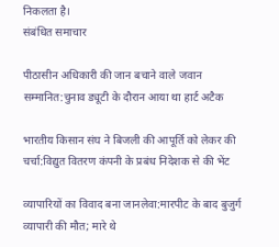निकलता है।
संबंधित समाचार

पीठासीन अधिकारी की जान बचाने वाले जवान सम्मानित:चुनाव ड्यूटी के दौरान आया था हार्ट अटैक

भारतीय किसान संघ ने बिजली की आपूर्ति को लेकर की चर्चा:विद्युत वितरण कंपनी के प्रबंध निदेशक से की भेंट

व्यापारियों का विवाद बना जानलेवा:मारपीट के बाद बुजुर्ग व्यापारी की मौत; मारे थे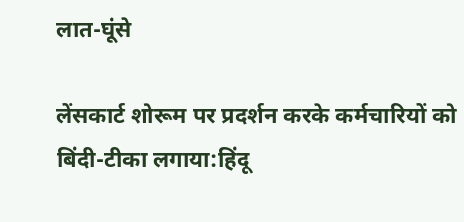लात-घूंसे

लेंसकार्ट शोरूम पर प्रदर्शन करके कर्मचारियों को बिंदी-टीका लगाया:हिंदू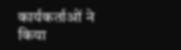कार्यकर्ताओं ने किया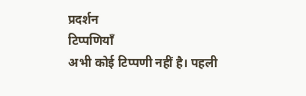प्रदर्शन
टिप्पणियाँ
अभी कोई टिप्पणी नहीं है। पहली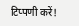टिप्पणी करें!